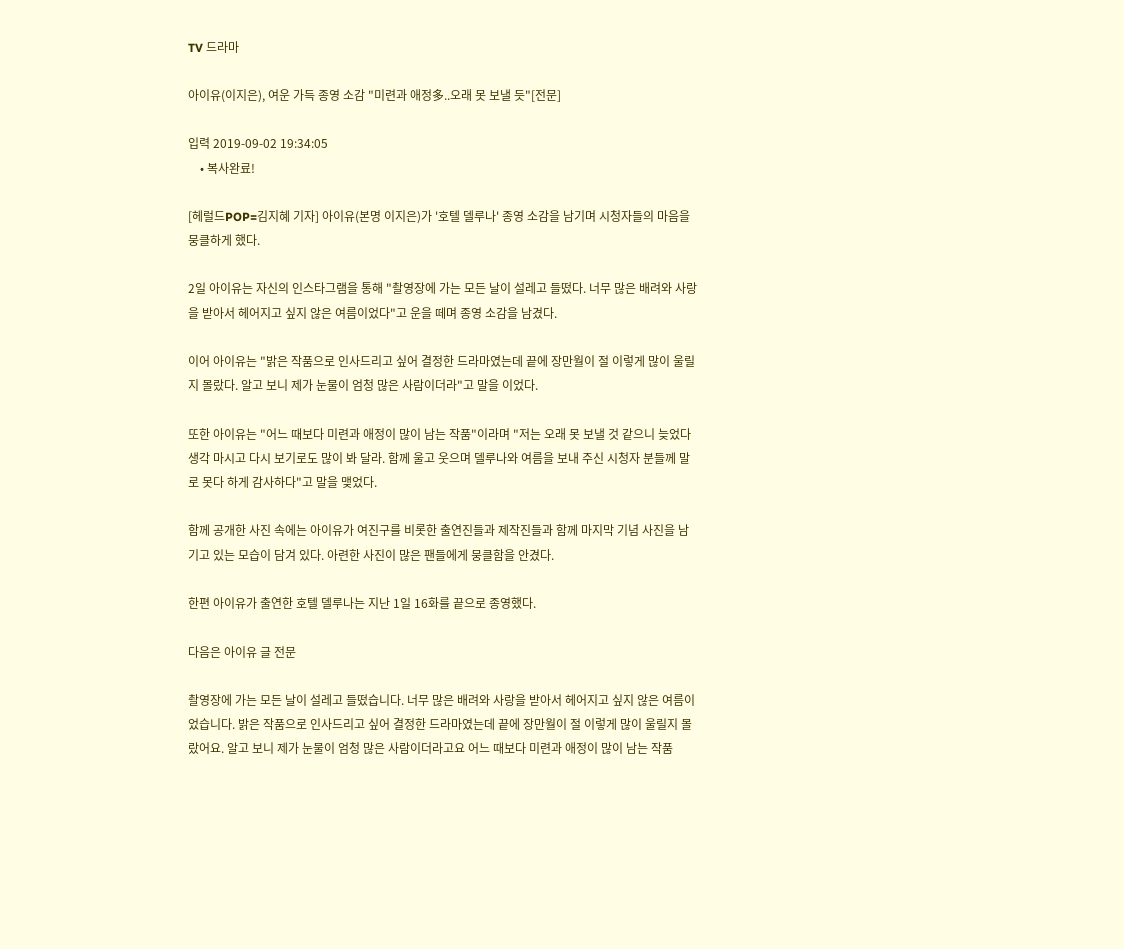TV 드라마

아이유(이지은), 여운 가득 종영 소감 "미련과 애정多..오래 못 보낼 듯"[전문]

입력 2019-09-02 19:34:05
    • 복사완료!

[헤럴드POP=김지혜 기자] 아이유(본명 이지은)가 '호텔 델루나' 종영 소감을 남기며 시청자들의 마음을 뭉클하게 했다.

2일 아이유는 자신의 인스타그램을 통해 "촬영장에 가는 모든 날이 설레고 들떴다. 너무 많은 배려와 사랑을 받아서 헤어지고 싶지 않은 여름이었다"고 운을 떼며 종영 소감을 남겼다.

이어 아이유는 "밝은 작품으로 인사드리고 싶어 결정한 드라마였는데 끝에 장만월이 절 이렇게 많이 울릴지 몰랐다. 알고 보니 제가 눈물이 엄청 많은 사람이더라"고 말을 이었다.

또한 아이유는 "어느 때보다 미련과 애정이 많이 남는 작품"이라며 "저는 오래 못 보낼 것 같으니 늦었다 생각 마시고 다시 보기로도 많이 봐 달라. 함께 울고 웃으며 델루나와 여름을 보내 주신 시청자 분들께 말로 못다 하게 감사하다"고 말을 맺었다.

함께 공개한 사진 속에는 아이유가 여진구를 비롯한 출연진들과 제작진들과 함께 마지막 기념 사진을 남기고 있는 모습이 담겨 있다. 아련한 사진이 많은 팬들에게 뭉클함을 안겼다.

한편 아이유가 출연한 호텔 델루나는 지난 1일 16화를 끝으로 종영했다.

다음은 아이유 글 전문

촬영장에 가는 모든 날이 설레고 들떴습니다. 너무 많은 배려와 사랑을 받아서 헤어지고 싶지 않은 여름이었습니다. 밝은 작품으로 인사드리고 싶어 결정한 드라마였는데 끝에 장만월이 절 이렇게 많이 울릴지 몰랐어요. 알고 보니 제가 눈물이 엄청 많은 사람이더라고요 어느 때보다 미련과 애정이 많이 남는 작품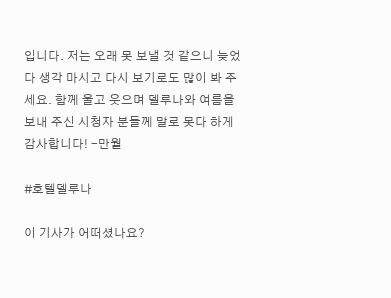입니다. 저는 오래 못 보낼 것 같으니 늦었다 생각 마시고 다시 보기로도 많이 봐 주세요. 함께 울고 웃으며 델루나와 여름을 보내 주신 시청자 분들께 말로 못다 하게 감사합니다! -만월

#호텔델루나

이 기사가 어떠셨나요?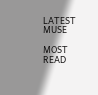LATEST MUSE

MOST READ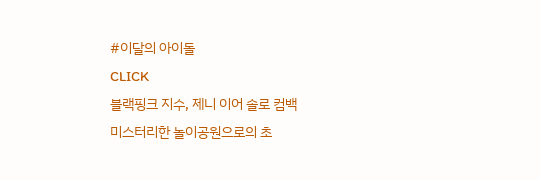#이달의 아이돌
CLICK
블랙핑크 지수, 제니 이어 솔로 컴백
미스터리한 놀이공원으로의 초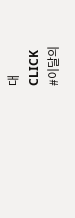대
CLICK
#이달의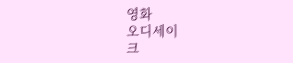영화
오디세이
크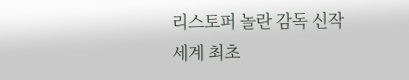리스토퍼 놀란 감독 신작
세계 최초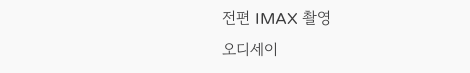전편 IMAX 촬영
오디세이